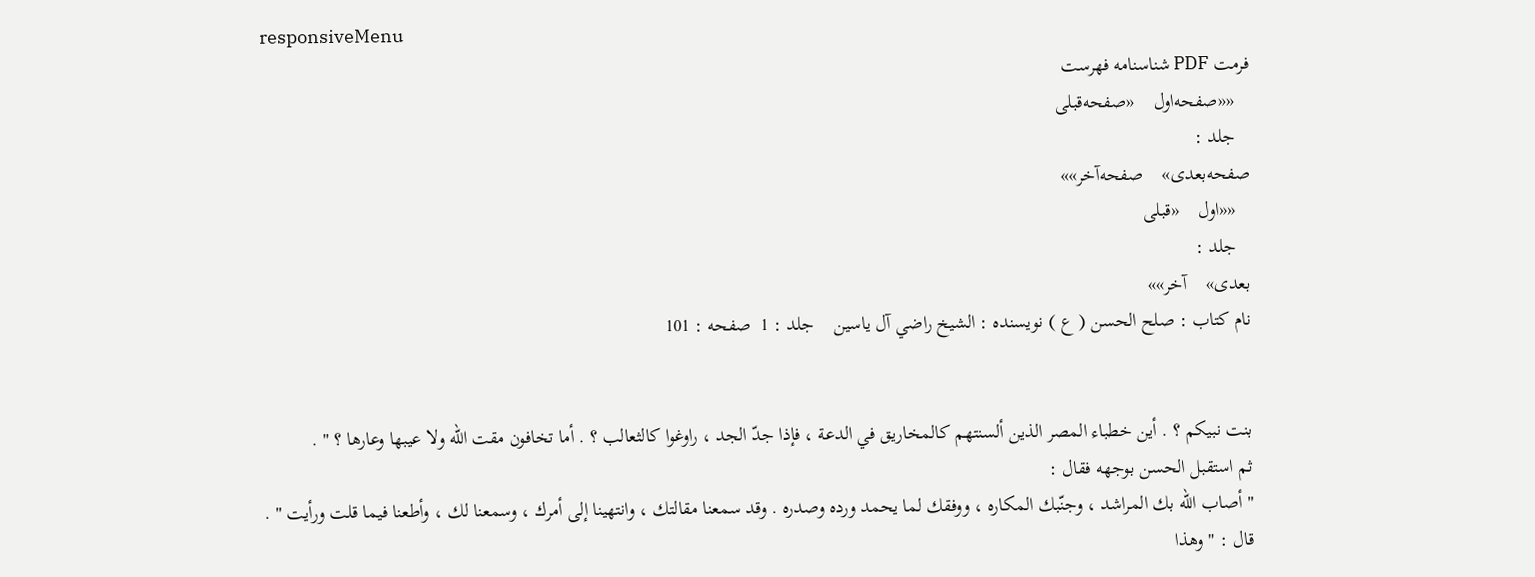responsiveMenu
فرمت PDF شناسنامه فهرست
   ««صفحه‌اول    «صفحه‌قبلی
   جلد :
صفحه‌بعدی»    صفحه‌آخر»»
   ««اول    «قبلی
   جلد :
بعدی»    آخر»»
نام کتاب : صلح الحسن ( ع ) نویسنده : الشيخ راضي آل ياسين    جلد : 1  صفحه : 101


بنت نبيكم ؟ . أين خطباء المصر الذين ألسنتهم كالمخاريق في الدعة ، فإذا جدّ الجد ، راوغوا كالثعالب ؟ . أما تخافون مقت اللّه ولا عيبها وعارها ؟ " .
ثم استقبل الحسن بوجهه فقال :
" أصاب اللّه بك المراشد ، وجنّبك المكاره ، ووفقك لما يحمد ورده وصدره . وقد سمعنا مقالتك ، وانتهينا إلى أمرك ، وسمعنا لك ، وأطعنا فيما قلت ورأيت " .
قال : " وهذا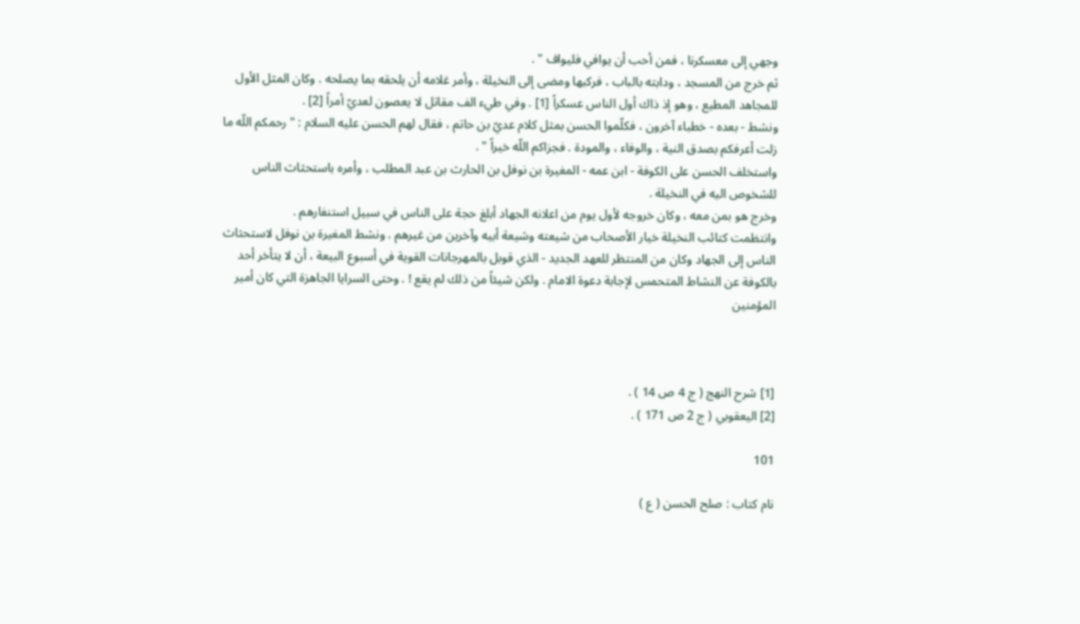وجهي إلى معسكرنا ، فمن أحب أن يوافي فليواف " .
ثم خرج من المسجد ، ودابته بالباب ، فركبها ومضى إلى النخيلة ، وأمر غلامه أن يلحقه بما يصلحه . وكان المثل الأول للمجاهد المطيع ، وهو إذ ذاك أول الناس عسكراً [1] . وفي طيء الف مقاتل لا يعصون لعديّ أمراً [2] .
ونشط - بعده - خطباء آخرون ، فكلّموا الحسن بمثل كلام عديّ بن حاتم ، فقال لهم الحسن عليه السلام : " رحمكم اللّه ما زلت أعرفكم بصدق النية ، والوفاء ، والمودة . فجزاكم اللّه خيراً " .
واستخلف الحسن على الكوفة - ابن عمه - المغيرة بن نوفل بن الحارث بن عبد المطلب ، وأمره باستحثاث الناس للشخوص اليه في النخيلة .
وخرج هو بمن معه ، وكان خروجه لأول يوم من اعلانه الجهاد أبلغ حجة على الناس في سبيل استنفارهم .
وانتظمت كتائب النخيلة خيار الأصحاب من شيعته وشيعة أبيه وآخرين من غيرهم . ونشط المغيرة بن نوفل لاستحثاث الناس إلى الجهاد وكان من المنتظر للعهد الجديد - الذي قوبل بالمهرجانات القوية في أسبوع البيعة ، أن لا يتأخر أحد بالكوفة عن النشاط المتحمس لإجابة دعوة الامام . ولكن شيئاً من ذلك لم يقع ! . وحتى السرايا الجاهزة التي كان أمير المؤمنين



[1] شرح النهج ( ج 4 ص 14 ) .
[2] اليعقوبي ( ج 2 ص 171 ) .

101

نام کتاب : صلح الحسن ( ع )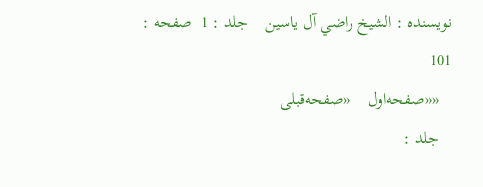نویسنده : الشيخ راضي آل ياسين    جلد : 1  صفحه : 101
   ««صفحه‌اول    «صفحه‌قبلی
   جلد :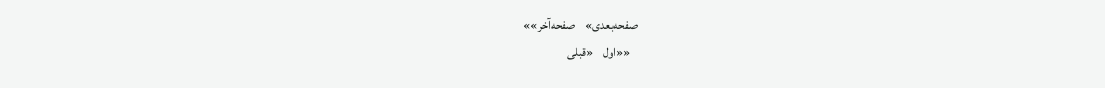صفحه‌بعدی»    صفحه‌آخر»»
   ««اول    «قبلی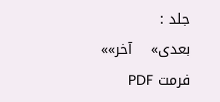جلد :
بعدی»    آخر»»
فرمت PDF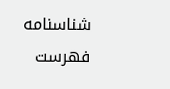شناسنامه فهرست